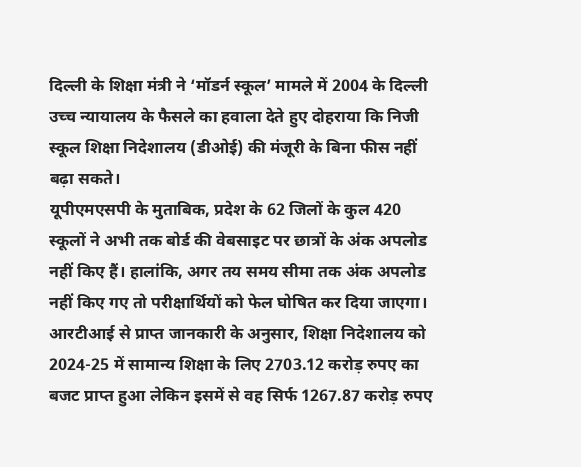दिल्ली के शिक्षा मंत्री ने ‘मॉडर्न स्कूल’ मामले में 2004 के दिल्ली उच्च न्यायालय के फैसले का हवाला देते हुए दोहराया कि निजी स्कूल शिक्षा निदेशालय (डीओई) की मंजूरी के बिना फीस नहीं बढ़ा सकते।
यूपीएमएसपी के मुताबिक, प्रदेश के 62 जिलों के कुल 420 स्कूलों ने अभी तक बोर्ड की वेबसाइट पर छात्रों के अंक अपलोड नहीं किए हैं। हालांकि, अगर तय समय सीमा तक अंक अपलोड नहीं किए गए तो परीक्षार्थियों को फेल घोषित कर दिया जाएगा।
आरटीआई से प्राप्त जानकारी के अनुसार, शिक्षा निदेशालय को 2024-25 में सामान्य शिक्षा के लिए 2703.12 करोड़ रुपए का बजट प्राप्त हुआ लेकिन इसमें से वह सिर्फ 1267.87 करोड़ रुपए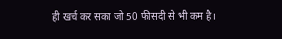ही खर्च कर सका जो 50 फीसदी से भी कम है।